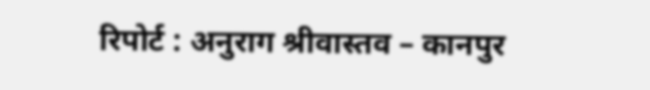रिपोर्ट : अनुराग श्रीवास्तव – कानपुर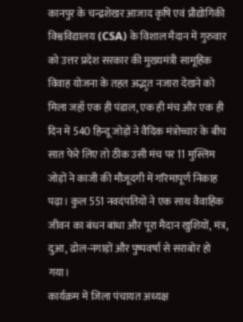कानपुर के चन्द्रशेखर आजाद कृषि एवं प्रौद्योगिकी विश्वविद्यालय (CSA) के विशाल मैदान में गुरुवार को उत्तर प्रदेश सरकार की मुख्यमंत्री सामूहिक विवाह योजना के तहत अद्भुत नजारा देखने को मिला जहाँ एक ही पंडाल, एक ही मंच और एक ही दिन में 540 हिन्दू जोड़ों ने वैदिक मंत्रोच्चार के बीच सात फेरे लिए तो ठीक उसी मंच पर 11 मुस्लिम जोड़ों ने काजी की मौजूदगी में गरिमापूर्ण निकाह पढ़ा। कुल 551 नवदंपतियों ने एक साथ वैवाहिक जीवन का बंधन बांधा और पूरा मैदान खुशियों, मंत्र, दुआ, ढोल-नगाड़ों और पुष्पवर्षा से सराबोर हो गया।
कार्यक्रम में जिला पंचायत अध्यक्ष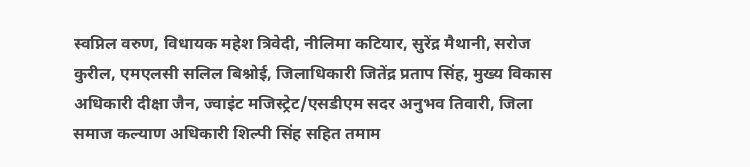स्वप्निल वरुण, विधायक महेश त्रिवेदी, नीलिमा कटियार, सुरेंद्र मैथानी, सरोज कुरील, एमएलसी सलिल बिश्नोई, जिलाधिकारी जितेंद्र प्रताप सिंह, मुख्य विकास अधिकारी दीक्षा जैन, ज्वाइंट मजिस्ट्रेट/एसडीएम सदर अनुभव तिवारी, जिला समाज कल्याण अधिकारी शिल्पी सिंह सहित तमाम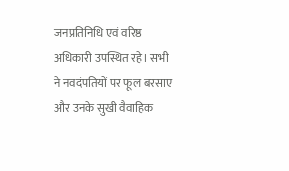जनप्रतिनिधि एवं वरिष्ठ अधिकारी उपस्थित रहे। सभी ने नवदंपतियों पर फूल बरसाए और उनके सुखी वैवाहिक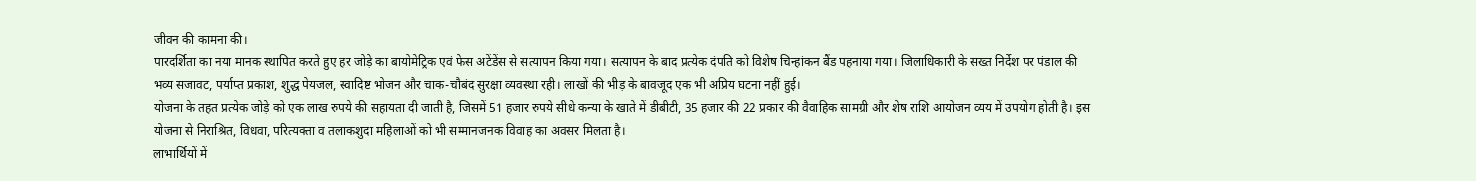जीवन की कामना की।
पारदर्शिता का नया मानक स्थापित करते हुए हर जोड़े का बायोमेट्रिक एवं फेस अटेंडेंस से सत्यापन किया गया। सत्यापन के बाद प्रत्येक दंपति को विशेष चिन्हांकन बैंड पहनाया गया। जिलाधिकारी के सख्त निर्देश पर पंडाल की भव्य सजावट, पर्याप्त प्रकाश, शुद्ध पेयजल, स्वादिष्ट भोजन और चाक-चौबंद सुरक्षा व्यवस्था रही। लाखों की भीड़ के बावजूद एक भी अप्रिय घटना नहीं हुई।
योजना के तहत प्रत्येक जोड़े को एक लाख रुपये की सहायता दी जाती है, जिसमें 51 हजार रुपये सीधे कन्या के खाते में डीबीटी, 35 हजार की 22 प्रकार की वैवाहिक सामग्री और शेष राशि आयोजन व्यय में उपयोग होती है। इस योजना से निराश्रित, विधवा, परित्यक्ता व तलाकशुदा महिलाओं को भी सम्मानजनक विवाह का अवसर मिलता है।
लाभार्थियों में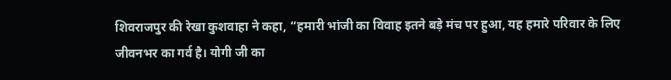शिवराजपुर की रेखा कुशवाहा ने कहा, “हमारी भांजी का विवाह इतने बड़े मंच पर हुआ, यह हमारे परिवार के लिए जीवनभर का गर्व है। योगी जी का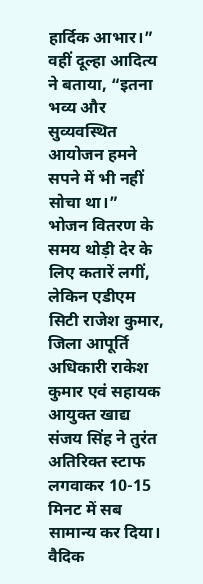हार्दिक आभार।” वहीं दूल्हा आदित्य ने बताया, “इतना भव्य और सुव्यवस्थित आयोजन हमने सपने में भी नहीं सोचा था।”
भोजन वितरण के समय थोड़ी देर के लिए कतारें लगीं, लेकिन एडीएम सिटी राजेश कुमार, जिला आपूर्ति अधिकारी राकेश कुमार एवं सहायक आयुक्त खाद्य संजय सिंह ने तुरंत अतिरिक्त स्टाफ लगवाकर 10-15 मिनट में सब सामान्य कर दिया।
वैदिक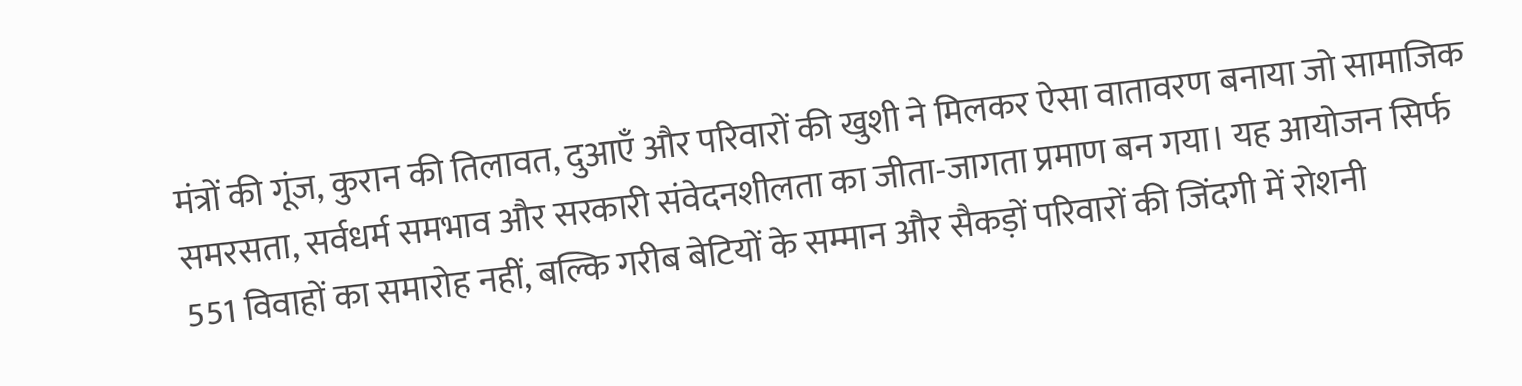मंत्रों की गूंज, कुरान की तिलावत, दुआएँ और परिवारों की खुशी ने मिलकर ऐसा वातावरण बनाया जो सामाजिक समरसता, सर्वधर्म समभाव और सरकारी संवेदनशीलता का जीता-जागता प्रमाण बन गया। यह आयोजन सिर्फ 551 विवाहों का समारोह नहीं, बल्कि गरीब बेटियों के सम्मान और सैकड़ों परिवारों की जिंदगी में रोशनी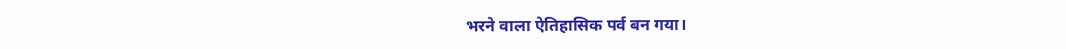भरने वाला ऐतिहासिक पर्व बन गया।